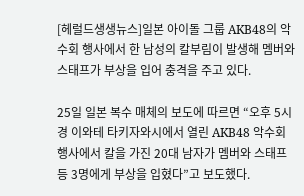[헤럴드생생뉴스]일본 아이돌 그룹 AKB48의 악수회 행사에서 한 남성의 칼부림이 발생해 멤버와 스태프가 부상을 입어 충격을 주고 있다.

25일 일본 복수 매체의 보도에 따르면 “오후 5시경 이와테 타키자와시에서 열린 AKB48 악수회 행사에서 칼을 가진 20대 남자가 멤버와 스태프 등 3명에게 부상을 입혔다”고 보도했다.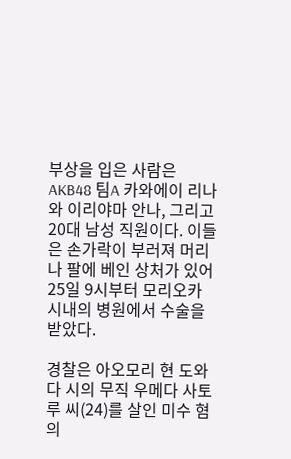부상을 입은 사람은 AKB48 팀A 카와에이 리나와 이리야마 안나, 그리고 20대 남성 직원이다. 이들은 손가락이 부러져 머리나 팔에 베인 상처가 있어 25일 9시부터 모리오카 시내의 병원에서 수술을 받았다.

경찰은 아오모리 현 도와다 시의 무직 우메다 사토루 씨(24)를 살인 미수 혐의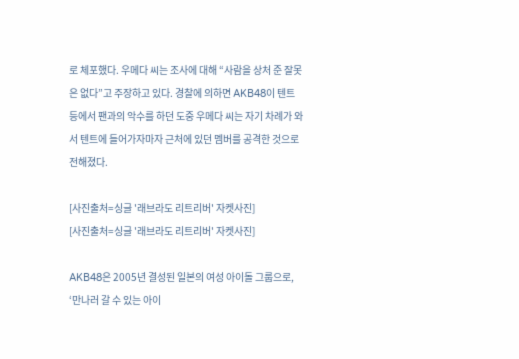로 체포했다. 우메다 씨는 조사에 대해 “사람을 상처 준 잘못은 없다”고 주장하고 있다. 경찰에 의하면 AKB48이 텐트 등에서 팬과의 악수를 하던 도중 우메다 씨는 자기 차례가 와서 텐트에 들어가자마자 근처에 있던 멤버를 공격한 것으로 전해졌다.

[사진출처=싱글 '래브라도 리트리버' 자켓사진]
[사진출처=싱글 '래브라도 리트리버' 자켓사진]

AKB48은 2005년 결성된 일본의 여성 아이돌 그룹으로, ‘만나러 갈 수 있는 아이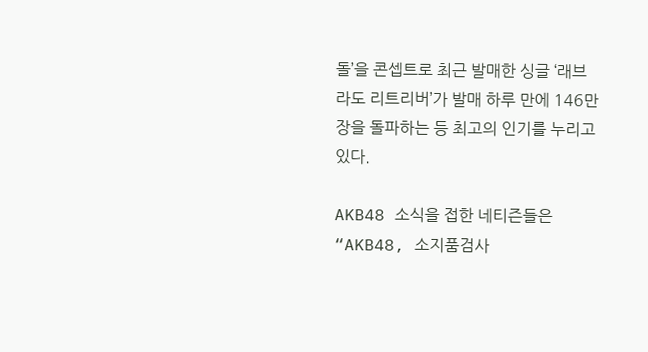돌’을 콘셉트로 최근 발매한 싱글 ‘래브라도 리트리버’가 발매 하루 만에 146만장을 돌파하는 등 최고의 인기를 누리고 있다.

AKB48 소식을 접한 네티즌들은 “AKB48, 소지품검사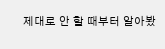제대로 안 할 때부터 알아봤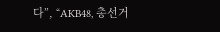다”, “AKB48, 총선거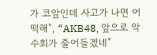가 코앞인데 사고가 나면 어떡해”, “AKB48, 앞으로 악수회가 줄어들겠네”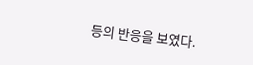등의 반응을 보였다.